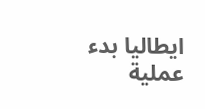ايطاليا بدء عملية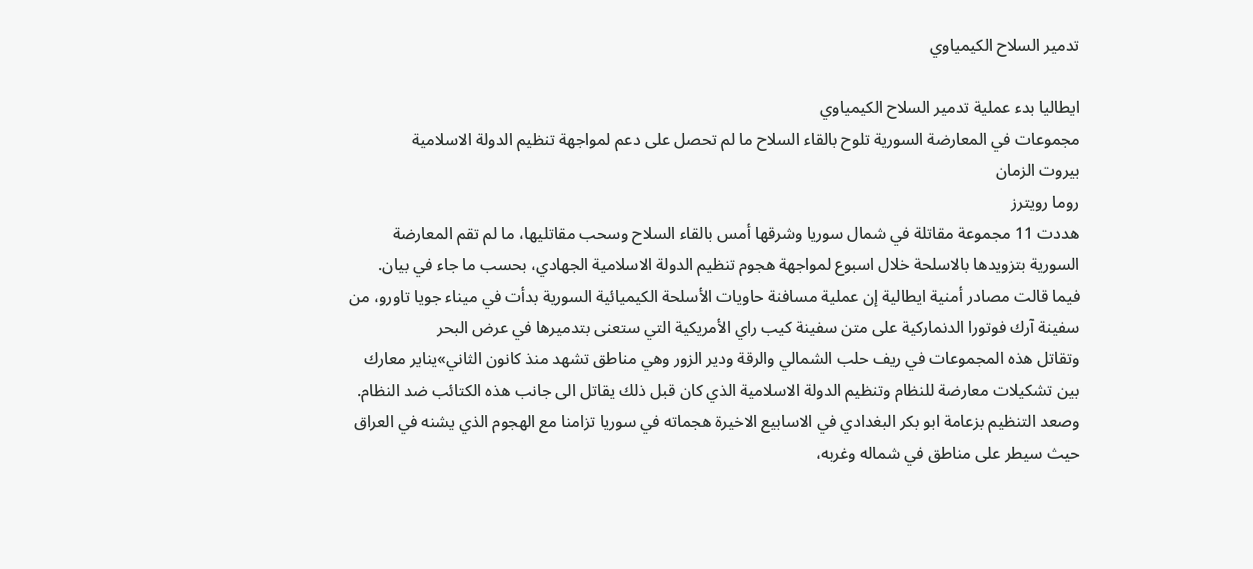تدمير السلاح الكيمياوي

ايطاليا بدء عملية تدمير السلاح الكيمياوي
مجموعات في المعارضة السورية تلوح بالقاء السلاح ما لم تحصل على دعم لمواجهة تنظيم الدولة الاسلامية
بيروت الزمان
روما رويترز
هددت 11 مجموعة مقاتلة في شمال سوريا وشرقها أمس بالقاء السلاح وسحب مقاتليها، ما لم تقم المعارضة السورية بتزويدها بالاسلحة خلال اسبوع لمواجهة هجوم تنظيم الدولة الاسلامية الجهادي، بحسب ما جاء في بيان.
فيما قالت مصادر أمنية ايطالية إن عملية مسافنة حاويات الأسلحة الكيميائية السورية بدأت في ميناء جويا تاورو، من سفينة آرك فوتورا الدنماركية على متن سفينة كيب راي الأمريكية التي ستعنى بتدميرها في عرض البحر
وتقاتل هذه المجموعات في ريف حلب الشمالي والرقة ودير الزور وهي مناطق تشهد منذ كانون الثاني»يناير معارك بين تشكيلات معارضة للنظام وتنظيم الدولة الاسلامية الذي كان قبل ذلك يقاتل الى جانب هذه الكتائب ضد النظام.
وصعد التنظيم بزعامة ابو بكر البغدادي في الاسابيع الاخيرة هجماته في سوريا تزامنا مع الهجوم الذي يشنه في العراق حيث سيطر على مناطق في شماله وغربه،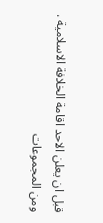قبل ان يعلن الاحد اقامة الخلافة الاسلامية .
ومن المجموعات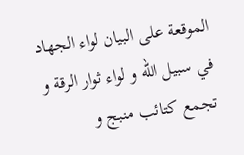الموقعة على البيان لواء الجهاد في سبيل الله و لواء ثوار الرقة و تجمع كتائب منبج و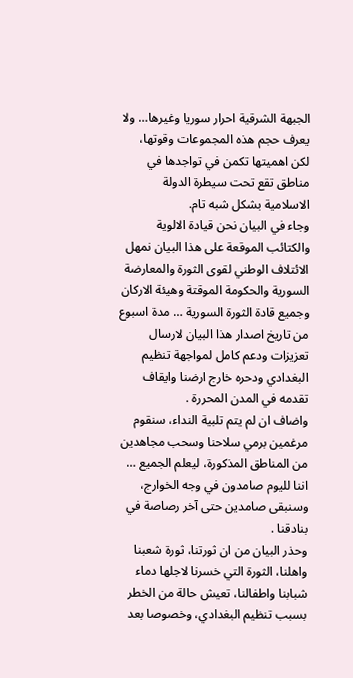الجبهة الشرقية احرار سوريا وغيرها… ولا يعرف حجم هذه المجموعات وقوتها، لكن اهميتها تكمن في تواجدها في مناطق تقع تحت سيطرة الدولة الاسلامية بشكل شبه تام.
وجاء في البيان نحن قيادة الالوية والكتائب الموقعة على هذا البيان نمهل الائتلاف الوطني لقوى الثورة والمعارضة السورية والحكومة الموقتة وهيئة الاركان وجميع قادة الثورة السورية … مدة اسبوع من تاريخ اصدار هذا البيان لارسال تعزيزات ودعم كامل لمواجهة تنظيم البغدادي ودحره خارج ارضنا وايقاف تقدمه في المدن المحررة .
واضاف ان لم يتم تلبية النداء، سنقوم مرغمين برمي سلاحنا وسحب مجاهدين من المناطق المذكورة، ليعلم الجميع … اننا لليوم صامدون في وجه الخوارج، وسنبقى صامدين حتى آخر رصاصة في بنادقنا .
وحذر البيان من ان ثورتنا، ثورة شعبنا واهلنا، الثورة التي خسرنا لاجلها دماء شبابنا واطفالنا، تعيش حالة من الخطر بسبب تنظيم البغدادي، وخصوصا بعد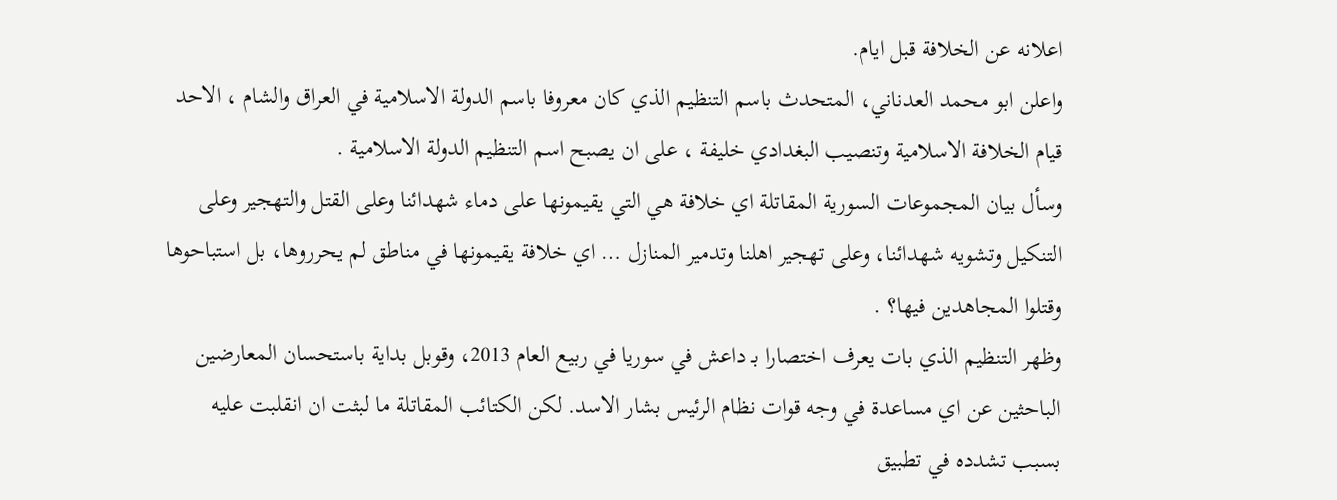اعلانه عن الخلافة قبل ايام.
واعلن ابو محمد العدناني، المتحدث باسم التنظيم الذي كان معروفا باسم الدولة الاسلامية في العراق والشام ، الاحد قيام الخلافة الاسلامية وتنصيب البغدادي خليفة ، على ان يصبح اسم التنظيم الدولة الاسلامية .
وسأل بيان المجموعات السورية المقاتلة اي خلافة هي التي يقيمونها على دماء شهدائنا وعلى القتل والتهجير وعلى التنكيل وتشويه شهدائنا، وعلى تهجير اهلنا وتدمير المنازل … اي خلافة يقيمونها في مناطق لم يحرروها، بل استباحوها وقتلوا المجاهدين فيها؟ .
وظهر التنظيم الذي بات يعرف اختصارا بـ داعش في سوريا في ربيع العام 2013، وقوبل بداية باستحسان المعارضين الباحثين عن اي مساعدة في وجه قوات نظام الرئيس بشار الاسد. لكن الكتائب المقاتلة ما لبثت ان انقلبت عليه بسبب تشدده في تطبيق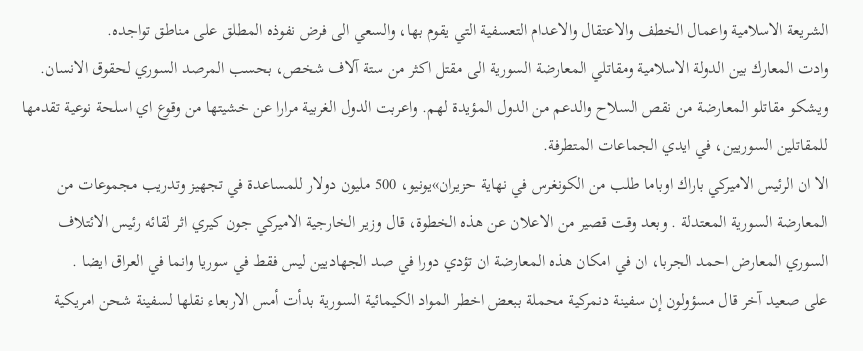الشريعة الاسلامية واعمال الخطف والاعتقال والاعدام التعسفية التي يقوم بها، والسعي الى فرض نفوذه المطلق على مناطق تواجده.
وادت المعارك بين الدولة الاسلامية ومقاتلي المعارضة السورية الى مقتل اكثر من ستة آلاف شخص، بحسب المرصد السوري لحقوق الانسان.
ويشكو مقاتلو المعارضة من نقص السلاح والدعم من الدول المؤيدة لهم. واعربت الدول الغربية مرارا عن خشيتها من وقوع اي اسلحة نوعية تقدمها للمقاتلين السوريين، في ايدي الجماعات المتطرفة.
الا ان الرئيس الاميركي باراك اوباما طلب من الكونغرس في نهاية حزيران»يونيو، 500 مليون دولار للمساعدة في تجهيز وتدريب مجموعات من المعارضة السورية المعتدلة . وبعد وقت قصير من الاعلان عن هذه الخطوة، قال وزير الخارجية الاميركي جون كيري اثر لقائه رئيس الائتلاف السوري المعارض احمد الجربا، ان في امكان هذه المعارضة ان تؤدي دورا في صد الجهاديين ليس فقط في سوريا وانما في العراق ايضا .
على صعيد آخر قال مسؤولون إن سفينة دنمركية محملة ببعض اخطر المواد الكيمائية السورية بدأت أمس الاربعاء نقلها لسفينة شحن امريكية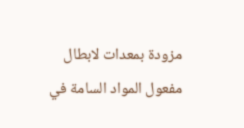مزودة بمعدات لابطال مفعول المواد السامة في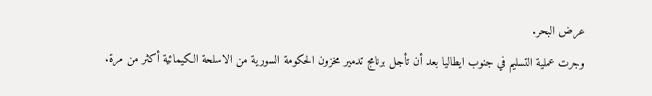عرض البحر.
وجرت عملية التسليم في جنوب ايطاليا بعد أن تأجل برنامج تدمير مخزون الحكومة السورية من الاسلحة الكيمائية أكثر من مرة.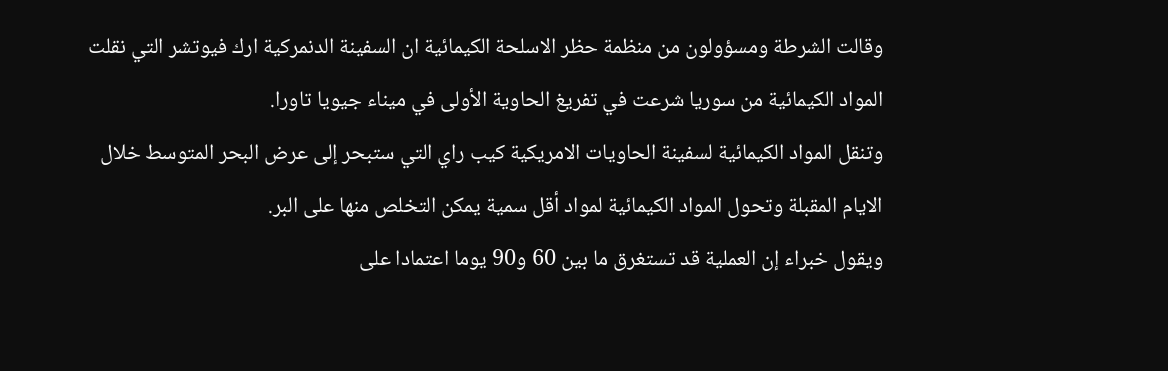وقالت الشرطة ومسؤولون من منظمة حظر الاسلحة الكيمائية ان السفينة الدنمركية ارك فيوتشر التي نقلت المواد الكيمائية من سوريا شرعت في تفريغ الحاوية الأولى في ميناء جيويا تاورا.
وتنقل المواد الكيمائية لسفينة الحاويات الامريكية كيب راي التي ستبحر إلى عرض البحر المتوسط خلال الايام المقبلة وتحول المواد الكيمائية لمواد أقل سمية يمكن التخلص منها على البر.
ويقول خبراء إن العملية قد تستغرق ما بين 60 و90 يوما اعتمادا على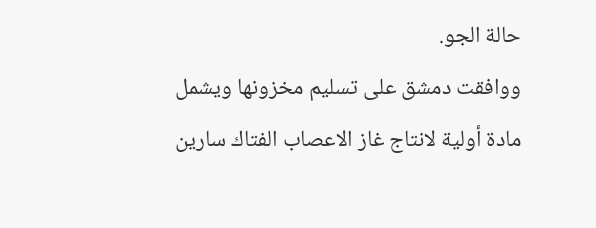حالة الجو.
ووافقت دمشق على تسليم مخزونها ويشمل مادة أولية لانتاج غاز الاعصاب الفتاك سارين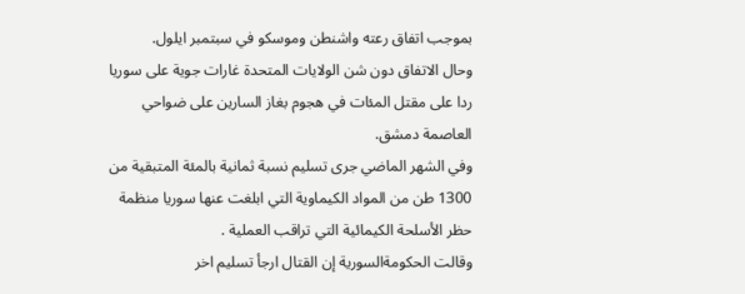بموجب اتفاق رعته واشنطن وموسكو في سبتمبر ايلول.
وحال الاتفاق دون شن الولايات المتحدة غارات جوية على سوريا ردا على مقتل المئات في هجوم بغاز السارين على ضواحي العاصمة دمشق.
وفي الشهر الماضي جرى تسليم نسبة ثمانية بالمئة المتبقية من 1300 طن من المواد الكيماوية التي ابلغت عنها سوريا منظمة حظر الأسلحة الكيمائية التي تراقب العملية .
وقالت الحكومةالسورية إن القتال ارجأ تسليم اخر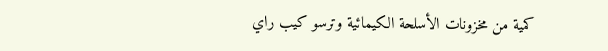كمية من مخزونات الأسلحة الكيمائية وترسو كيب راي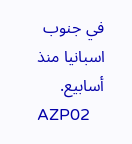في جنوب اسبانيا منذ أسابيع.
AZP02